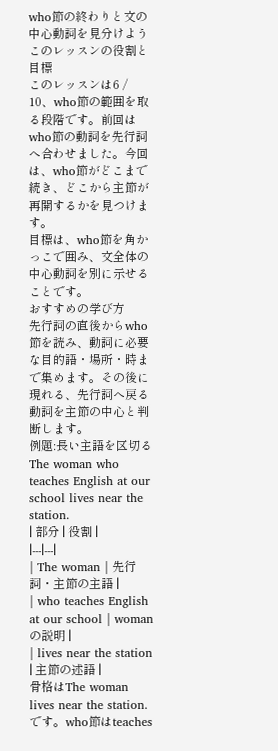who節の終わりと文の中心動詞を見分けよう
このレッスンの役割と目標
このレッスンは6 / 10、who節の範囲を取る段階です。前回はwho節の動詞を先行詞へ合わせました。今回は、who節がどこまで続き、どこから主節が再開するかを見つけます。
目標は、who節を角かっこで囲み、文全体の中心動詞を別に示せることです。
おすすめの学び方
先行詞の直後からwho節を読み、動詞に必要な目的語・場所・時まで集めます。その後に現れる、先行詞へ戻る動詞を主節の中心と判断します。
例題:長い主語を区切る
The woman who teaches English at our school lives near the station.
| 部分 | 役割 |
|---|---|
| The woman | 先行詞・主節の主語 |
| who teaches English at our school | womanの説明 |
| lives near the station | 主節の述語 |
骨格はThe woman lives near the station.です。who節はteaches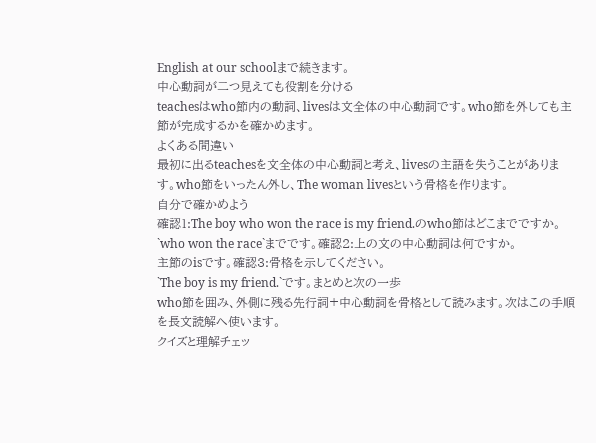English at our schoolまで続きます。
中心動詞が二つ見えても役割を分ける
teachesはwho節内の動詞、livesは文全体の中心動詞です。who節を外しても主節が完成するかを確かめます。
よくある間違い
最初に出るteachesを文全体の中心動詞と考え、livesの主語を失うことがあります。who節をいったん外し、The woman livesという骨格を作ります。
自分で確かめよう
確認1:The boy who won the race is my friend.のwho節はどこまでですか。
`who won the race`までです。確認2:上の文の中心動詞は何ですか。
主節のisです。確認3:骨格を示してください。
`The boy is my friend.`です。まとめと次の一歩
who節を囲み、外側に残る先行詞+中心動詞を骨格として読みます。次はこの手順を長文読解へ使います。
クイズと理解チェッ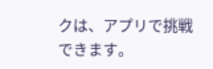クは、アプリで挑戦できます。